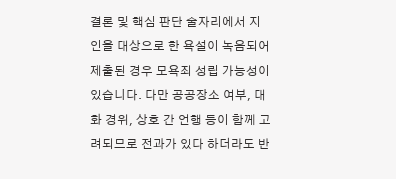결론 및 핵심 판단 술자리에서 지인을 대상으로 한 욕설이 녹음되어 제출된 경우 모욕죄 성립 가능성이 있습니다. 다만 공공장소 여부, 대화 경위, 상호 간 언행 등이 함께 고려되므로 전과가 있다 하더라도 반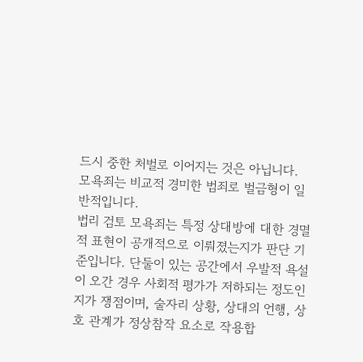드시 중한 처벌로 이어지는 것은 아닙니다. 모욕죄는 비교적 경미한 범죄로 벌금형이 일반적입니다.
법리 검토 모욕죄는 특정 상대방에 대한 경멸적 표현이 공개적으로 이뤄졌는지가 판단 기준입니다. 단둘이 있는 공간에서 우발적 욕설이 오간 경우 사회적 평가가 저하되는 정도인지가 쟁점이며, 술자리 상황, 상대의 언행, 상호 관계가 정상참작 요소로 작용합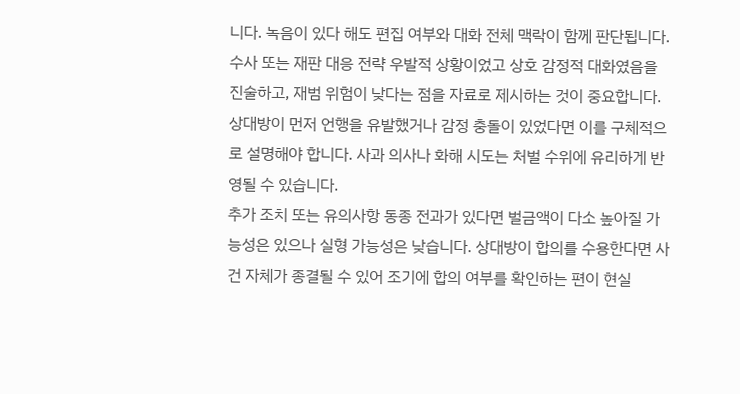니다. 녹음이 있다 해도 편집 여부와 대화 전체 맥락이 함께 판단됩니다.
수사 또는 재판 대응 전략 우발적 상황이었고 상호 감정적 대화였음을 진술하고, 재범 위험이 낮다는 점을 자료로 제시하는 것이 중요합니다. 상대방이 먼저 언행을 유발했거나 감정 충돌이 있었다면 이를 구체적으로 설명해야 합니다. 사과 의사나 화해 시도는 처벌 수위에 유리하게 반영될 수 있습니다.
추가 조치 또는 유의사항 동종 전과가 있다면 벌금액이 다소 높아질 가능성은 있으나 실형 가능성은 낮습니다. 상대방이 합의를 수용한다면 사건 자체가 종결될 수 있어 조기에 합의 여부를 확인하는 편이 현실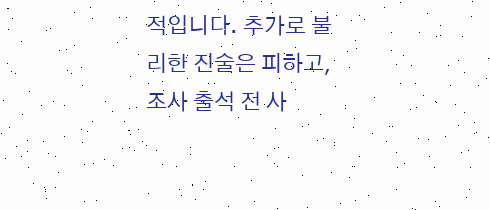적입니다. 추가로 불리한 진술은 피하고, 조사 출석 전 사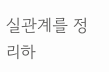실관계를 정리하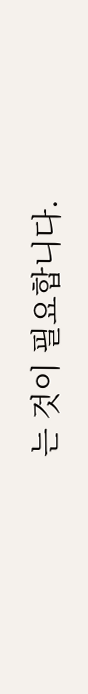는 것이 필요합니다.